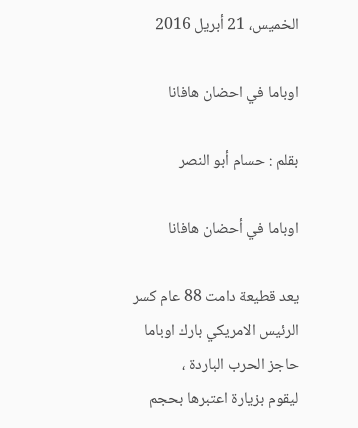الخميس، 21 أبريل 2016

اوباما في احضان هافانا

بقلم : حسام أبو النصر

اوباما في أحضان هافانا

يعد قطيعة دامت 88 عام كسر الرئيس الامريكي بارك اوباما حاجز الحرب الباردة ،
ليقوم بزيارة اعتبرها بحجم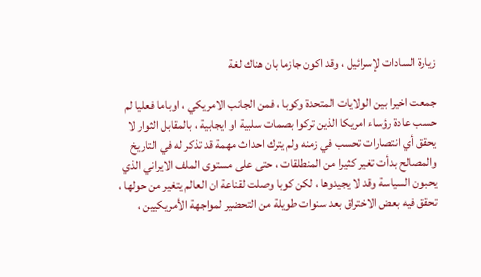زيارة السادات لإسرائيل ، وقد اكون جازما بان هناك لغة

جمعت اخيرا بين الولايات المتحدة وكوبا ، فمن الجانب الامريكي ، اوباما فعليا لم
حسب عادة رؤساء امريكا الذين تركوا بصمات سلبية او ايجابية ، بالمقابل الثوار لا
يحقق أي انتصارات تحسب في زمنه ولم يترك احداث مهمة قد تذكر له في التاريخ
والمصالح بدأت تغير كثيرا من المنطلقات ، حتى على مستوى الملف الايراني الذي
يحبون السياسة وقد لا يجيدوها ، لكن كوبا وصلت لقناعة ان العالم يتغير من حولها ،
تحقق فيه بعض الاختراق بعد سنوات طويلة من التحضير لمواجهة الأمريكيين ،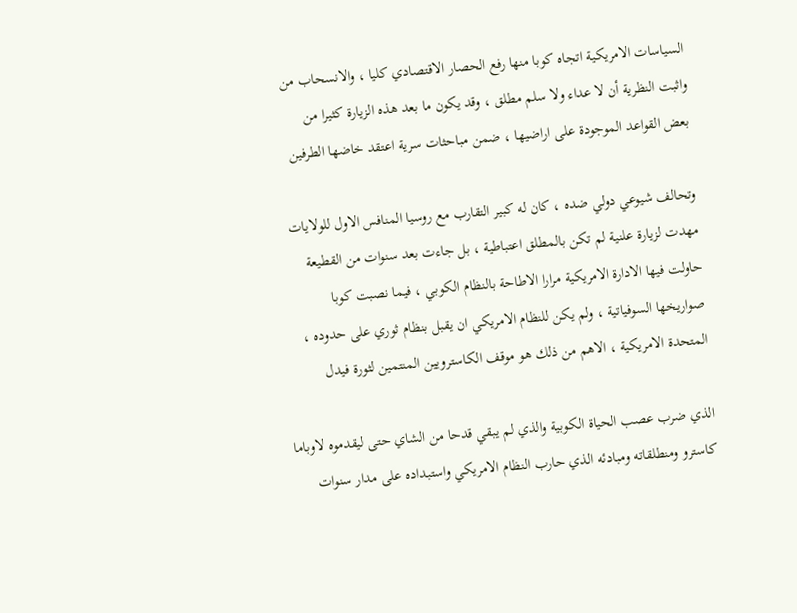السياسات الامريكية اتجاه كوبا منها رفع الحصار الاقتصادي كليا ، والانسحاب من
واثبت النظرية أن لا عداء ولا سلم مطلق ، وقد يكون ما بعد هذه الزيارة كثيرا من
بعض القواعد الموجودة على اراضيها ، ضمن مباحثات سرية اعتقد خاضها الطرفين

وتحالف شيوعي دولي ضده ، كان له كبير التقارب مع روسيا المنافس الاول للولايات
مهدت لزيارة علنية لم تكن بالمطلق اعتباطية ، بل جاءت بعد سنوات من القطيعة
حاولت فيها الادارة الامريكية مرارا الاطاحة بالنظام الكوبي ، فيما نصبت كوبا
صواريخها السوفياتية ، ولم يكن للنظام الامريكي ان يقبل بنظام ثوري على حدوده ،
المتحدة الامريكية ، الاهم من ذلك هو موقف الكاسترويين المنتمين لثورة فيدل

الذي ضرب عصب الحياة الكوبية والذي لم يبقي قدحا من الشاي حتى ليقدموه لاوباما
كاسترو ومنطلقاته ومبادئه الذي حارب النظام الامريكي واستبداده على مدار سنوات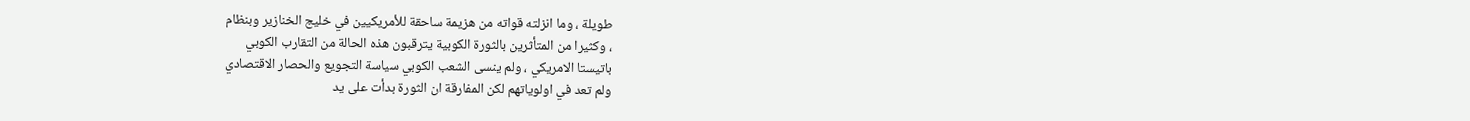طويلة ، وما انزلته قواته من هزيمة ساحقة للأمريكيين في خليج الخنازير وبنظام
، وكثيرا من المتأثرين بالثورة الكوبية يترقبون هذه الحالة من التقارب الكوبي
باتيستا الامريكي ، ولم ينسى الشعب الكوبي سياسة التجويع والحصار الاقتصادي
ولم تعد في اولوياتهم لكن المفارقة ان الثورة بدأت على يد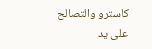كاسترو والتصالح على يد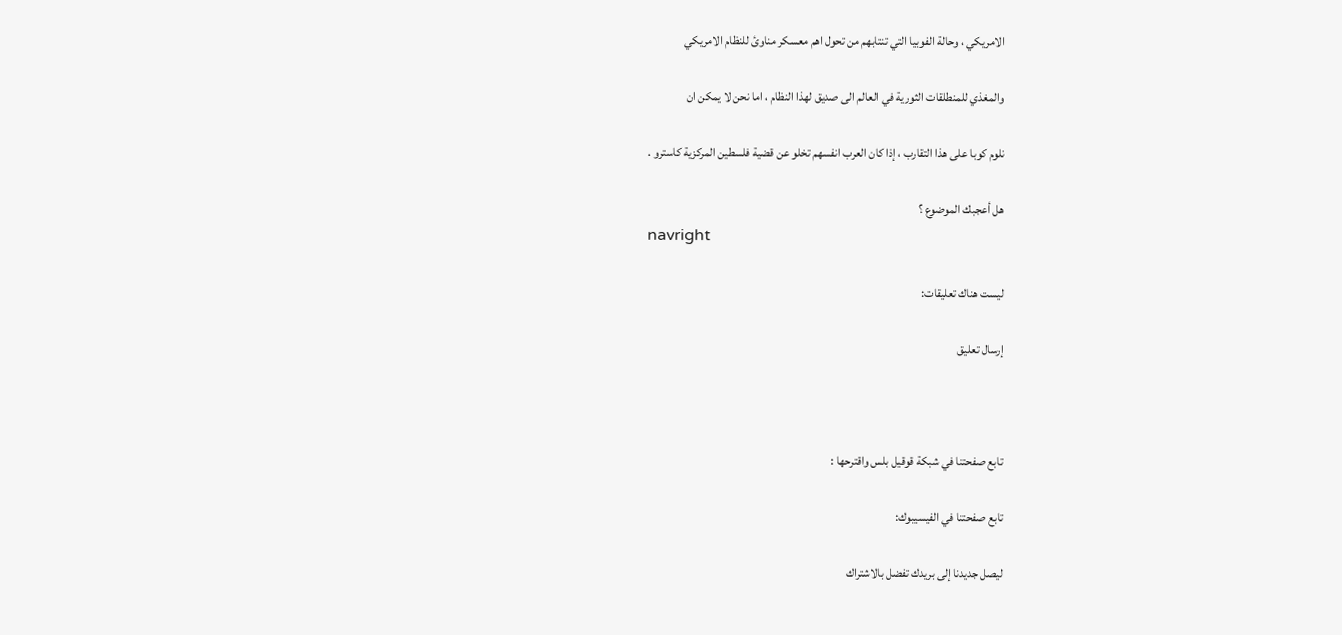الامريكي ، وحالة الفوبيا التي تنتابهم من تحول اهم معسكر مناوئ للنظام الامريكي

والمغذي للمنطلقات الثورية في العالم الى صديق لهذا النظام ، اما نحن لا يمكن ان

نلوم كوبا على هذا التقارب ، إذا كان العرب انفسهم تخلو عن قضية فلسطين المركزية كاسترو .

هل أعجبك الموضوع ؟
navright

ليست هناك تعليقات:

إرسال تعليق



تابع صفحتنا في شبكة قوقيل بلس واقترحها :

تابع صفحتنا في الفيسيبوك:

ليصل جديدنا إلى بريدك تفضل بالاشتراك